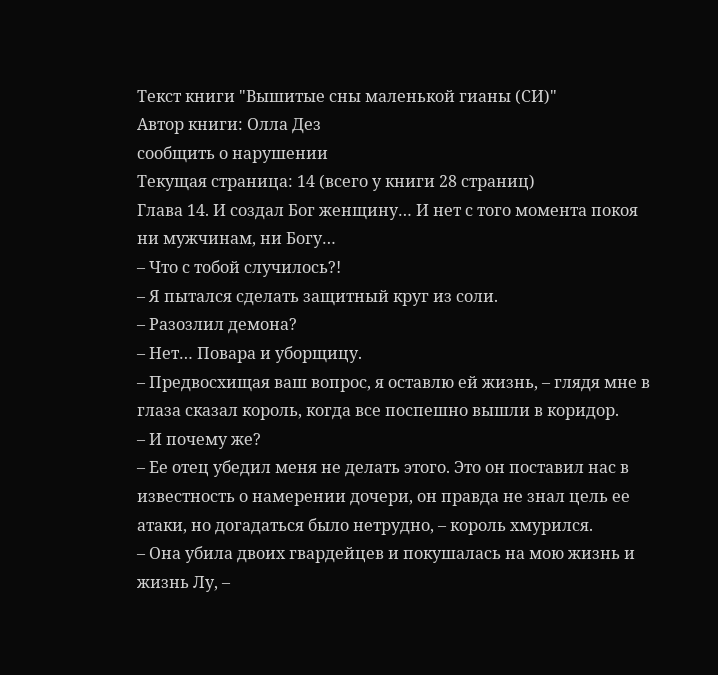Текст книги "Вышитые сны маленькой гианы (СИ)"
Автор книги: Олла Дез
сообщить о нарушении
Текущая страница: 14 (всего у книги 28 страниц)
Глава 14. И создал Бог женщину… И нет с того момента покоя ни мужчинам, ни Богу…
– Что с тобой случилось?!
– Я пытался сделать защитный круг из соли.
– Разозлил демона?
– Нет… Повара и уборщицу.
– Предвосхищая ваш вопрос, я оставлю ей жизнь, – глядя мне в глаза сказал король, когда все поспешно вышли в коридор.
– И почему же?
– Ее отец убедил меня не делать этого. Это он поставил нас в известность о намерении дочери, он правда не знал цель ее атаки, но догадаться было нетрудно, – король хмурился.
– Она убила двоих гвардейцев и покушалась на мою жизнь и жизнь Лу, –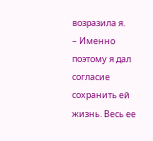возразила я.
– Именно поэтому я дал согласие сохранить ей жизнь. Весь ее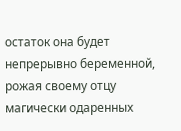остаток она будет непрерывно беременной, рожая своему отцу магически одаренных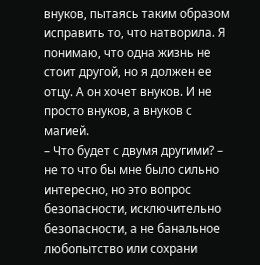внуков, пытаясь таким образом исправить то, что натворила. Я понимаю, что одна жизнь не стоит другой, но я должен ее отцу. А он хочет внуков. И не просто внуков, а внуков с магией.
– Что будет с двумя другими? – не то что бы мне было сильно интересно, но это вопрос безопасности, исключительно безопасности, а не банальное любопытство или сохрани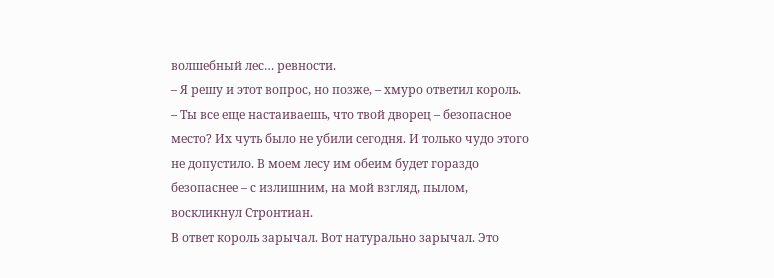волшебный лес… ревности.
– Я решу и этот вопрос, но позже, – хмуро ответил король.
– Ты все еще настаиваешь, что твой дворец – безопасное место? Их чуть было не убили сегодня. И только чудо этого не допустило. В моем лесу им обеим будет гораздо безопаснее – с излишним, на мой взгляд, пылом, воскликнул Стронтиан.
В ответ король зарычал. Вот натурально зарычал. Это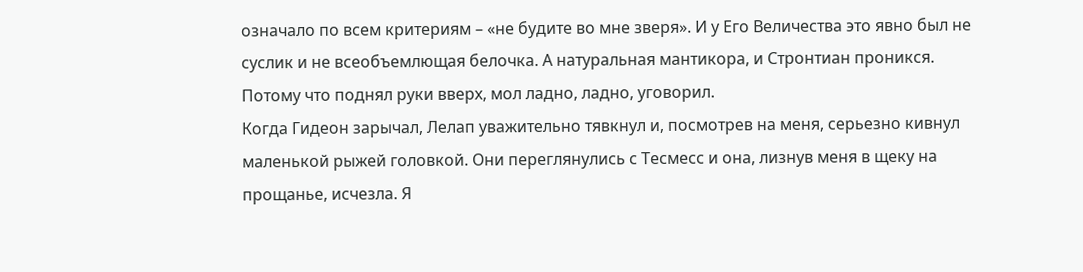означало по всем критериям – «не будите во мне зверя». И у Его Величества это явно был не суслик и не всеобъемлющая белочка. А натуральная мантикора, и Стронтиан проникся. Потому что поднял руки вверх, мол ладно, ладно, уговорил.
Когда Гидеон зарычал, Лелап уважительно тявкнул и, посмотрев на меня, серьезно кивнул маленькой рыжей головкой. Они переглянулись с Тесмесс и она, лизнув меня в щеку на прощанье, исчезла. Я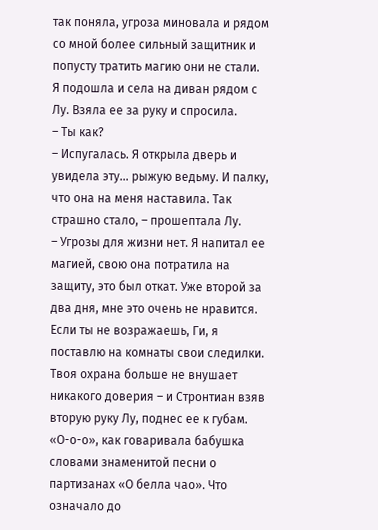так поняла, угроза миновала и рядом со мной более сильный защитник и попусту тратить магию они не стали.
Я подошла и села на диван рядом с Лу. Взяла ее за руку и спросила.
– Ты как?
– Испугалась. Я открыла дверь и увидела эту… рыжую ведьму. И палку, что она на меня наставила. Так страшно стало, – прошептала Лу.
– Угрозы для жизни нет. Я напитал ее магией, свою она потратила на защиту, это был откат. Уже второй за два дня, мне это очень не нравится. Если ты не возражаешь, Ги, я поставлю на комнаты свои следилки. Твоя охрана больше не внушает никакого доверия – и Стронтиан взяв вторую руку Лу, поднес ее к губам.
«О-о-о», как говаривала бабушка словами знаменитой песни о партизанах «О белла чао». Что означало до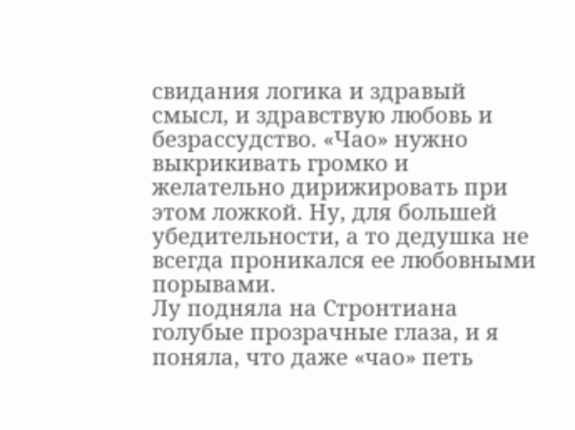свидания логика и здравый смысл, и здравствую любовь и безрассудство. «Чао» нужно выкрикивать громко и желательно дирижировать при этом ложкой. Ну, для большей убедительности, а то дедушка не всегда проникался ее любовными порывами.
Лу подняла на Стронтиана голубые прозрачные глаза, и я поняла, что даже «чао» петь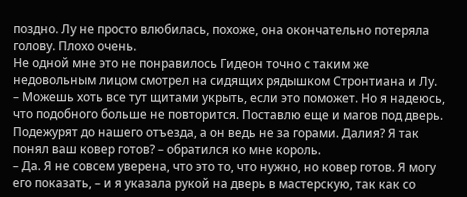поздно. Лу не просто влюбилась, похоже, она окончательно потеряла голову. Плохо очень.
Не одной мне это не понравилось Гидеон точно с таким же недовольным лицом смотрел на сидящих рядышком Стронтиана и Лу.
– Можешь хоть все тут щитами укрыть, если это поможет. Но я надеюсь, что подобного больше не повторится. Поставлю еще и магов под дверь. Подежурят до нашего отъезда, а он ведь не за горами. Далия? Я так понял ваш ковер готов? – обратился ко мне король.
– Да. Я не совсем уверена, что это то, что нужно, но ковер готов. Я могу его показать, – и я указала рукой на дверь в мастерскую, так как со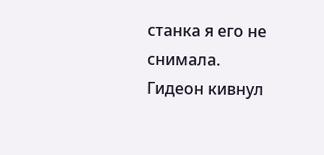станка я его не снимала.
Гидеон кивнул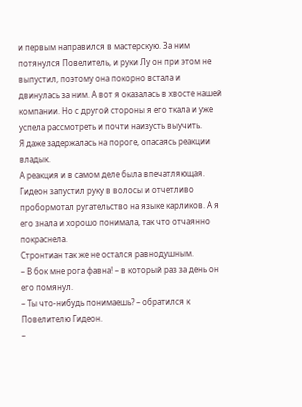и первым направился в мастерскую. За ним потянулся Повелитель, и руки Лу он при этом не выпустил, поэтому она покорно встала и двинулась за ним. А вот я оказалась в хвосте нашей компании. Но с другой стороны я его ткала и уже успела рассмотреть и почти наизусть выучить.
Я даже задержалась на пороге, опасаясь реакции владык.
А реакция и в самом деле была впечатляющая. Гидеон запустил руку в волосы и отчетливо пробормотал ругательство на языке карликов. А я его знала и хорошо понимала, так что отчаянно покраснела.
Стронтиан так же не остался равнодушным.
– В бок мне рога фавна! – в который раз за день он его помянул.
– Ты что-нибудь понимаешь? – обратился к Повелителю Гидеон.
–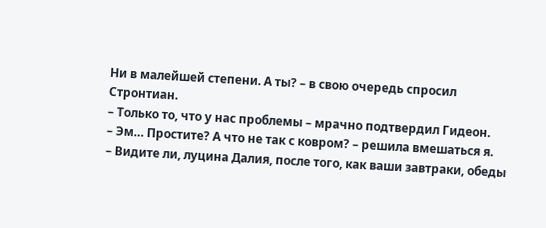Ни в малейшей степени. А ты? – в свою очередь спросил Стронтиан.
– Только то, что у нас проблемы – мрачно подтвердил Гидеон.
– Эм… Простите? А что не так с ковром? – решила вмешаться я.
– Видите ли, луцина Далия, после того, как ваши завтраки, обеды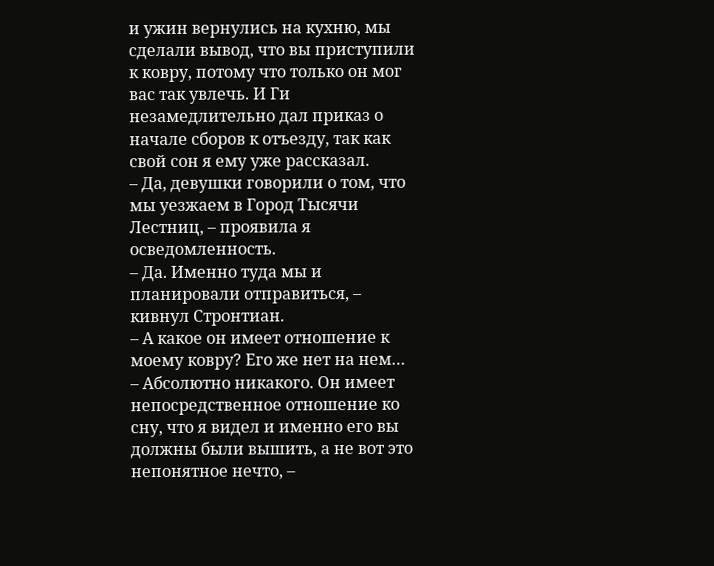и ужин вернулись на кухню, мы сделали вывод, что вы приступили к ковру, потому что только он мог вас так увлечь. И Ги незамедлительно дал приказ о начале сборов к отъезду, так как свой сон я ему уже рассказал.
– Да, девушки говорили о том, что мы уезжаем в Город Тысячи Лестниц, – проявила я осведомленность.
– Да. Именно туда мы и планировали отправиться, – кивнул Стронтиан.
– А какое он имеет отношение к моему ковру? Его же нет на нем…
– Абсолютно никакого. Он имеет непосредственное отношение ко сну, что я видел и именно его вы должны были вышить, а не вот это непонятное нечто, –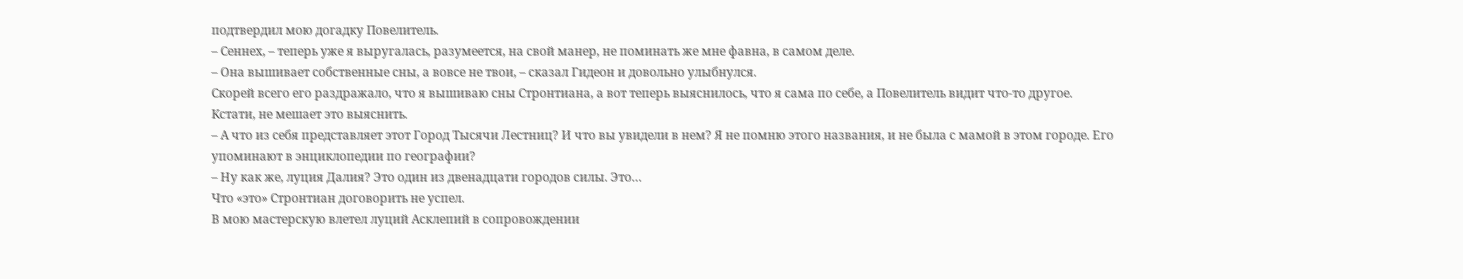подтвердил мою догадку Повелитель.
– Сеннех, – теперь уже я выругалась, разумеется, на свой манер, не поминать же мне фавна, в самом деле.
– Она вышивает собственные сны, а вовсе не твои, – сказал Гидеон и довольно улыбнулся.
Скорей всего его раздражало, что я вышиваю сны Стронтиана, а вот теперь выяснилось, что я сама по себе, а Повелитель видит что-то другое. Кстати, не мешает это выяснить.
– А что из себя представляет этот Город Тысячи Лестниц? И что вы увидели в нем? Я не помню этого названия, и не была с мамой в этом городе. Его упоминают в энциклопедии по географии?
– Ну как же, луция Далия? Это один из двенадцати городов силы. Это…
Что «это» Стронтиан договорить не успел.
В мою мастерскую влетел луций Асклепий в сопровождении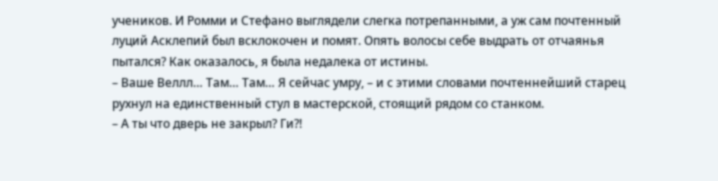учеников. И Ромми и Стефано выглядели слегка потрепанными, а уж сам почтенный луций Асклепий был всклокочен и помят. Опять волосы себе выдрать от отчаянья пытался? Как оказалось, я была недалека от истины.
– Ваше Веллл… Там… Там… Я сейчас умру, – и с этими словами почтеннейший старец рухнул на единственный стул в мастерской, стоящий рядом со станком.
– А ты что дверь не закрыл? Ги?!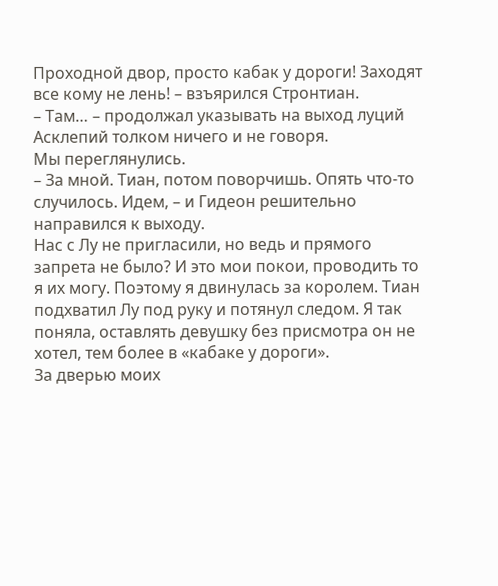Проходной двор, просто кабак у дороги! Заходят все кому не лень! – взъярился Стронтиан.
– Там… – продолжал указывать на выход луций Асклепий толком ничего и не говоря.
Мы переглянулись.
– За мной. Тиан, потом поворчишь. Опять что-то случилось. Идем, – и Гидеон решительно направился к выходу.
Нас с Лу не пригласили, но ведь и прямого запрета не было? И это мои покои, проводить то я их могу. Поэтому я двинулась за королем. Тиан подхватил Лу под руку и потянул следом. Я так поняла, оставлять девушку без присмотра он не хотел, тем более в «кабаке у дороги».
За дверью моих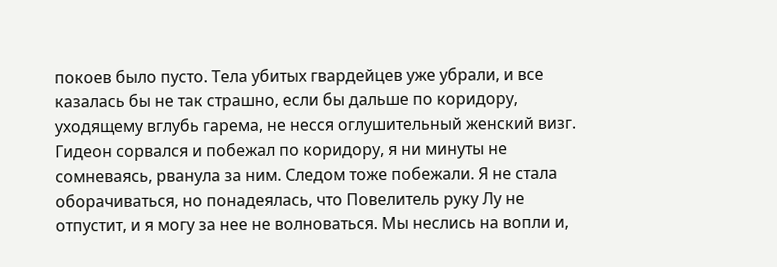покоев было пусто. Тела убитых гвардейцев уже убрали, и все казалась бы не так страшно, если бы дальше по коридору, уходящему вглубь гарема, не несся оглушительный женский визг.
Гидеон сорвался и побежал по коридору, я ни минуты не сомневаясь, рванула за ним. Следом тоже побежали. Я не стала оборачиваться, но понадеялась, что Повелитель руку Лу не отпустит, и я могу за нее не волноваться. Мы неслись на вопли и,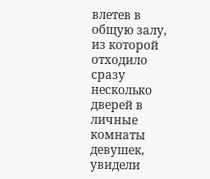влетев в общую залу, из которой отходило сразу несколько дверей в личные комнаты девушек, увидели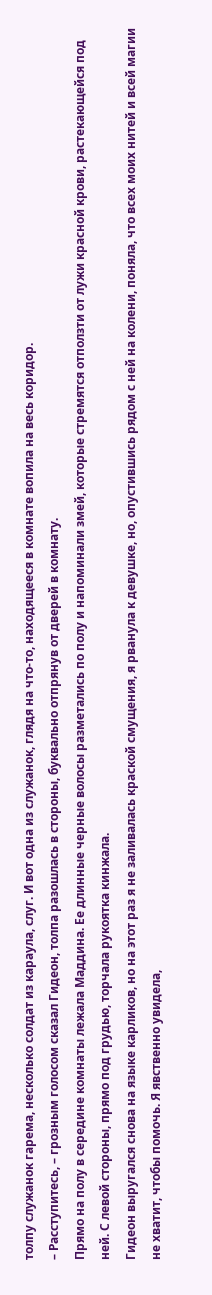толпу служанок гарема, несколько солдат из караула, слуг. И вот одна из служанок, глядя на что-то, находящееся в комнате вопила на весь коридор.
– Расступитесь, – грозным голосом сказал Гидеон, толпа разошлась в стороны, буквально отпрянув от дверей в комнату.
Прямо на полу в середине комнаты лежала Маддина. Ее длинные черные волосы разметались по полу и напоминали змей, которые стремятся отползти от лужи красной крови, растекающейся под ней. С левой стороны, прямо под грудью, торчала рукоятка кинжала.
Гидеон выругался снова на языке карликов, но на этот раз я не заливалась краской смущения, я рванула к девушке, но, опустившись рядом с ней на колени, поняла, что всех моих нитей и всей магии не хватит, чтобы помочь. Я явственно увидела,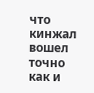что кинжал вошел точно как и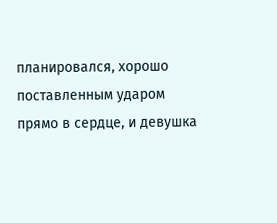планировался, хорошо поставленным ударом прямо в сердце, и девушка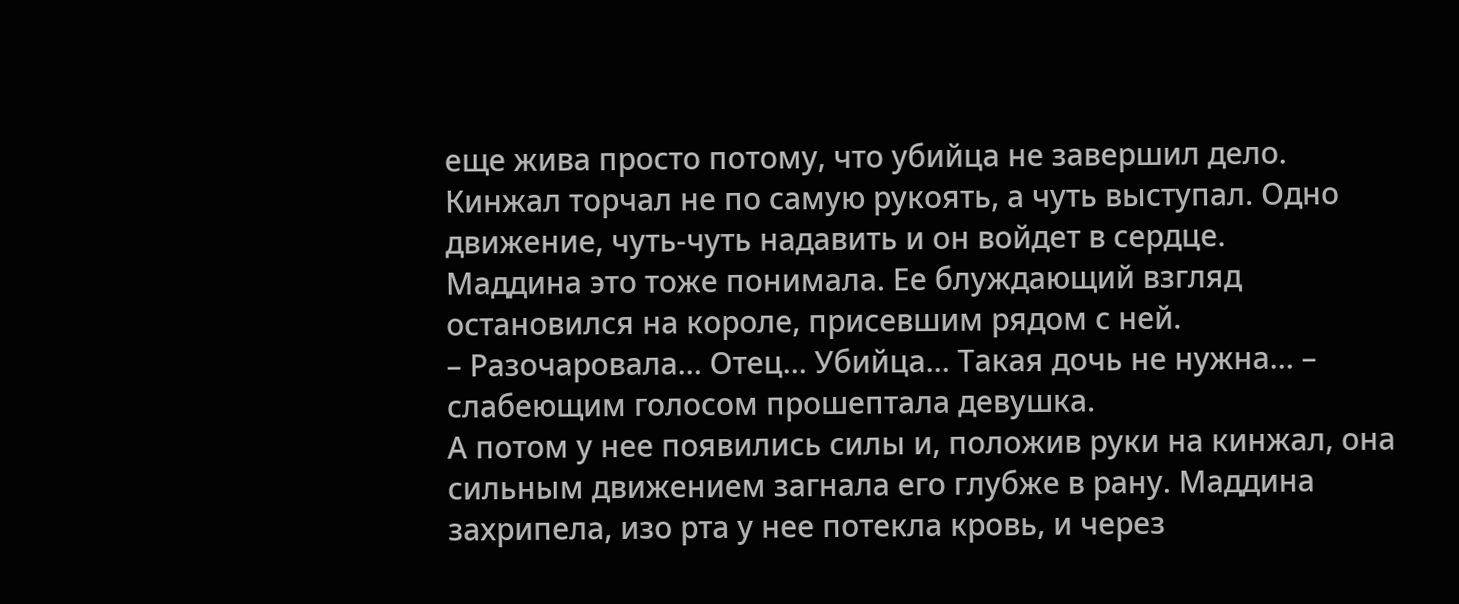еще жива просто потому, что убийца не завершил дело. Кинжал торчал не по самую рукоять, а чуть выступал. Одно движение, чуть-чуть надавить и он войдет в сердце.
Маддина это тоже понимала. Ее блуждающий взгляд остановился на короле, присевшим рядом с ней.
– Разочаровала… Отец… Убийца… Такая дочь не нужна… – слабеющим голосом прошептала девушка.
А потом у нее появились силы и, положив руки на кинжал, она сильным движением загнала его глубже в рану. Маддина захрипела, изо рта у нее потекла кровь, и через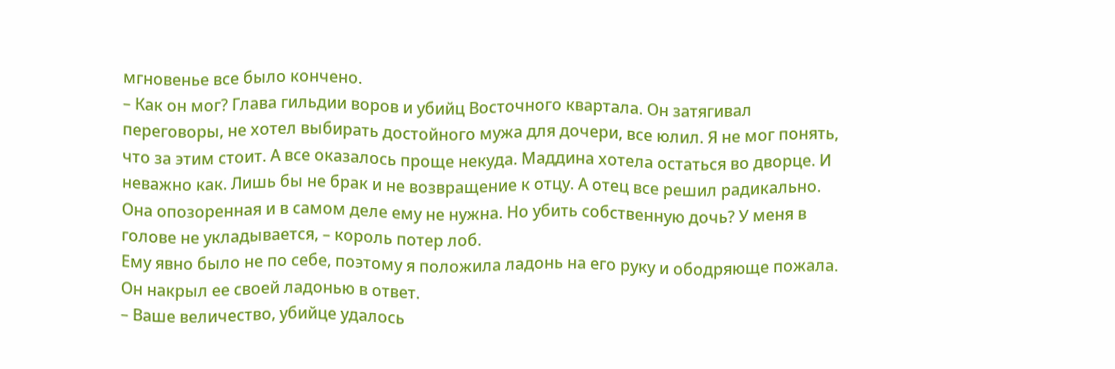мгновенье все было кончено.
– Как он мог? Глава гильдии воров и убийц Восточного квартала. Он затягивал переговоры, не хотел выбирать достойного мужа для дочери, все юлил. Я не мог понять, что за этим стоит. А все оказалось проще некуда. Маддина хотела остаться во дворце. И неважно как. Лишь бы не брак и не возвращение к отцу. А отец все решил радикально. Она опозоренная и в самом деле ему не нужна. Но убить собственную дочь? У меня в голове не укладывается, – король потер лоб.
Ему явно было не по себе, поэтому я положила ладонь на его руку и ободряюще пожала. Он накрыл ее своей ладонью в ответ.
– Ваше величество, убийце удалось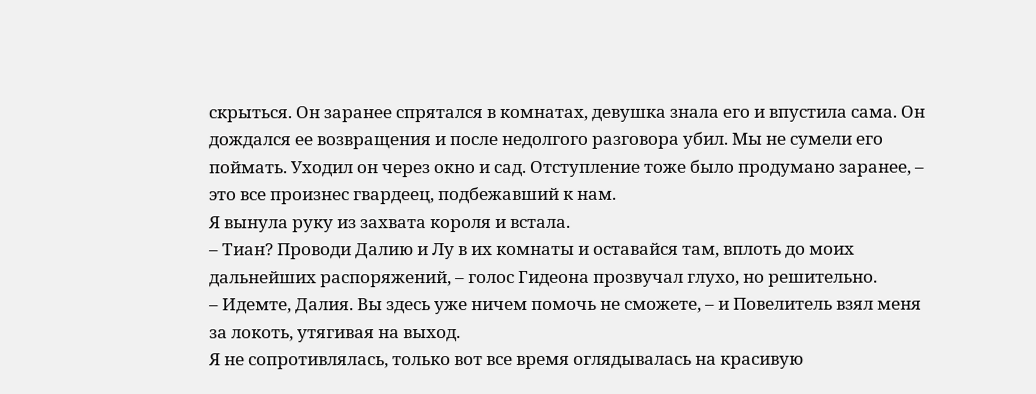скрыться. Он заранее спрятался в комнатах, девушка знала его и впустила сама. Он дождался ее возвращения и после недолгого разговора убил. Мы не сумели его поймать. Уходил он через окно и сад. Отступление тоже было продумано заранее, – это все произнес гвардеец, подбежавший к нам.
Я вынула руку из захвата короля и встала.
– Тиан? Проводи Далию и Лу в их комнаты и оставайся там, вплоть до моих дальнейших распоряжений, – голос Гидеона прозвучал глухо, но решительно.
– Идемте, Далия. Вы здесь уже ничем помочь не сможете, – и Повелитель взял меня за локоть, утягивая на выход.
Я не сопротивлялась, только вот все время оглядывалась на красивую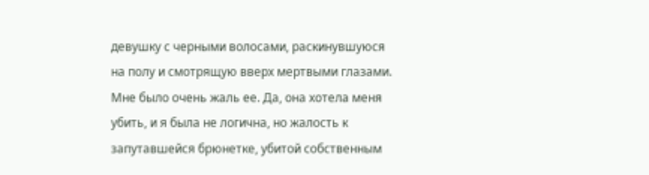девушку с черными волосами, раскинувшуюся на полу и смотрящую вверх мертвыми глазами. Мне было очень жаль ее. Да, она хотела меня убить, и я была не логична, но жалость к запутавшейся брюнетке, убитой собственным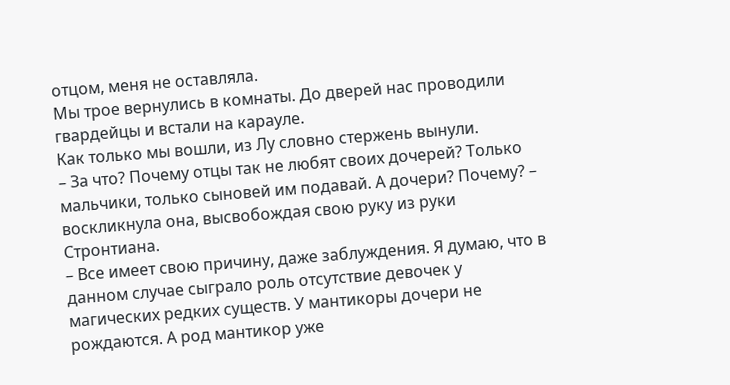отцом, меня не оставляла.
Мы трое вернулись в комнаты. До дверей нас проводили гвардейцы и встали на карауле.
Как только мы вошли, из Лу словно стержень вынули.
– За что? Почему отцы так не любят своих дочерей? Только мальчики, только сыновей им подавай. А дочери? Почему? – воскликнула она, высвобождая свою руку из руки Стронтиана.
– Все имеет свою причину, даже заблуждения. Я думаю, что в данном случае сыграло роль отсутствие девочек у магических редких существ. У мантикоры дочери не рождаются. А род мантикор уже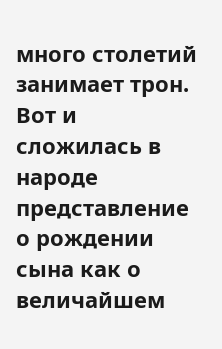много столетий занимает трон. Вот и сложилась в народе представление о рождении сына как о величайшем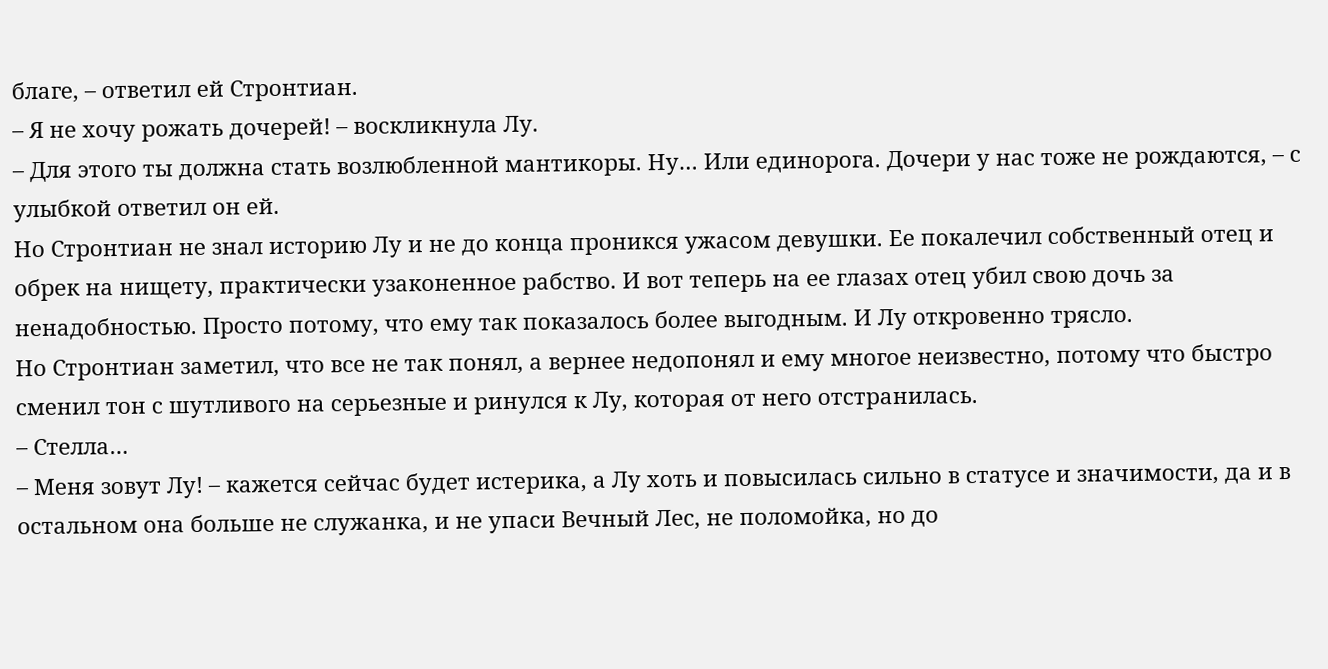благе, – ответил ей Стронтиан.
– Я не хочу рожать дочерей! – воскликнула Лу.
– Для этого ты должна стать возлюбленной мантикоры. Ну… Или единорога. Дочери у нас тоже не рождаются, – с улыбкой ответил он ей.
Но Стронтиан не знал историю Лу и не до конца проникся ужасом девушки. Ее покалечил собственный отец и обрек на нищету, практически узаконенное рабство. И вот теперь на ее глазах отец убил свою дочь за ненадобностью. Просто потому, что ему так показалось более выгодным. И Лу откровенно трясло.
Но Стронтиан заметил, что все не так понял, а вернее недопонял и ему многое неизвестно, потому что быстро сменил тон с шутливого на серьезные и ринулся к Лу, которая от него отстранилась.
– Стелла…
– Меня зовут Лу! – кажется сейчас будет истерика, а Лу хоть и повысилась сильно в статусе и значимости, да и в остальном она больше не служанка, и не упаси Вечный Лес, не поломойка, но до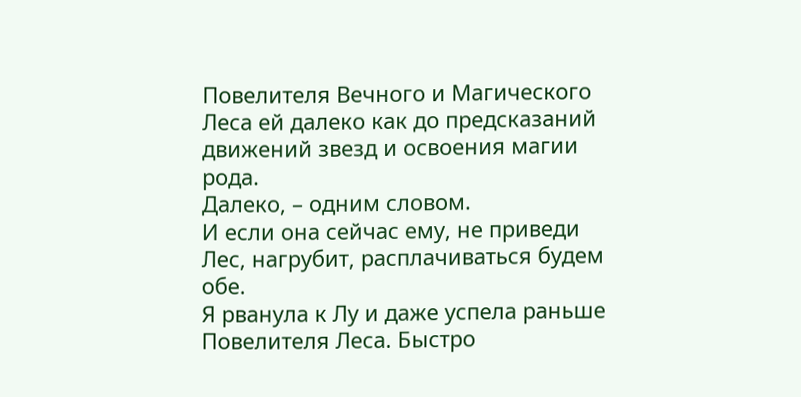Повелителя Вечного и Магического Леса ей далеко как до предсказаний движений звезд и освоения магии рода.
Далеко, – одним словом.
И если она сейчас ему, не приведи Лес, нагрубит, расплачиваться будем обе.
Я рванула к Лу и даже успела раньше Повелителя Леса. Быстро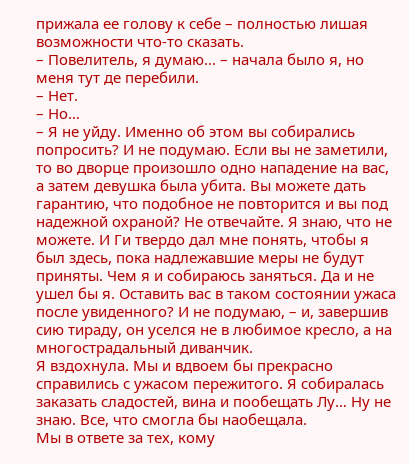прижала ее голову к себе – полностью лишая возможности что-то сказать.
– Повелитель, я думаю… – начала было я, но меня тут де перебили.
– Нет.
– Но…
– Я не уйду. Именно об этом вы собирались попросить? И не подумаю. Если вы не заметили, то во дворце произошло одно нападение на вас, а затем девушка была убита. Вы можете дать гарантию, что подобное не повторится и вы под надежной охраной? Не отвечайте. Я знаю, что не можете. И Ги твердо дал мне понять, чтобы я был здесь, пока надлежавшие меры не будут приняты. Чем я и собираюсь заняться. Да и не ушел бы я. Оставить вас в таком состоянии ужаса после увиденного? И не подумаю, – и, завершив сию тираду, он уселся не в любимое кресло, а на многострадальный диванчик.
Я вздохнула. Мы и вдвоем бы прекрасно справились с ужасом пережитого. Я собиралась заказать сладостей, вина и пообещать Лу… Ну не знаю. Все, что смогла бы наобещала.
Мы в ответе за тех, кому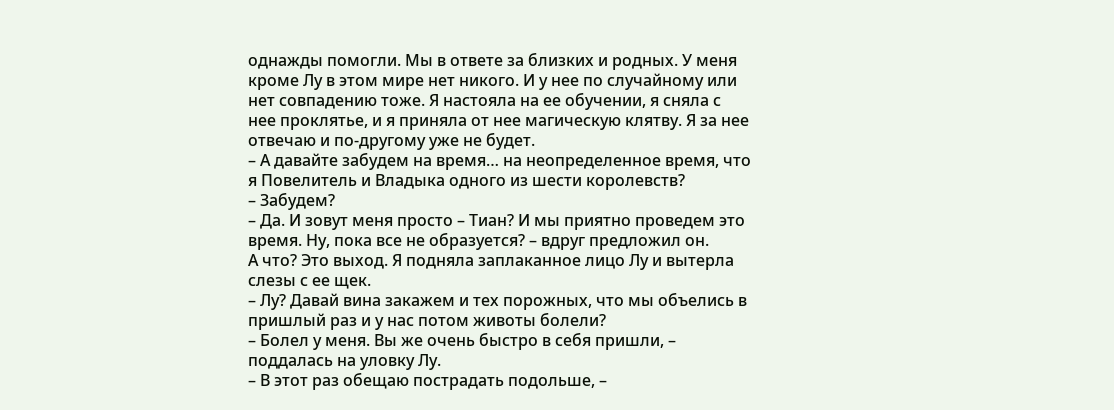однажды помогли. Мы в ответе за близких и родных. У меня кроме Лу в этом мире нет никого. И у нее по случайному или нет совпадению тоже. Я настояла на ее обучении, я сняла с нее проклятье, и я приняла от нее магическую клятву. Я за нее отвечаю и по-другому уже не будет.
– А давайте забудем на время… на неопределенное время, что я Повелитель и Владыка одного из шести королевств?
– Забудем?
– Да. И зовут меня просто – Тиан? И мы приятно проведем это время. Ну, пока все не образуется? – вдруг предложил он.
А что? Это выход. Я подняла заплаканное лицо Лу и вытерла слезы с ее щек.
– Лу? Давай вина закажем и тех порожных, что мы объелись в пришлый раз и у нас потом животы болели?
– Болел у меня. Вы же очень быстро в себя пришли, – поддалась на уловку Лу.
– В этот раз обещаю пострадать подольше, –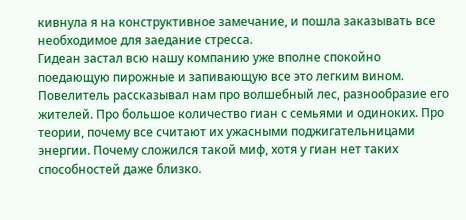кивнула я на конструктивное замечание, и пошла заказывать все необходимое для заедание стресса.
Гидеан застал всю нашу компанию уже вполне спокойно поедающую пирожные и запивающую все это легким вином.
Повелитель рассказывал нам про волшебный лес, разнообразие его жителей. Про большое количество гиан с семьями и одиноких. Про теории, почему все считают их ужасными поджигательницами энергии. Почему сложился такой миф, хотя у гиан нет таких способностей даже близко.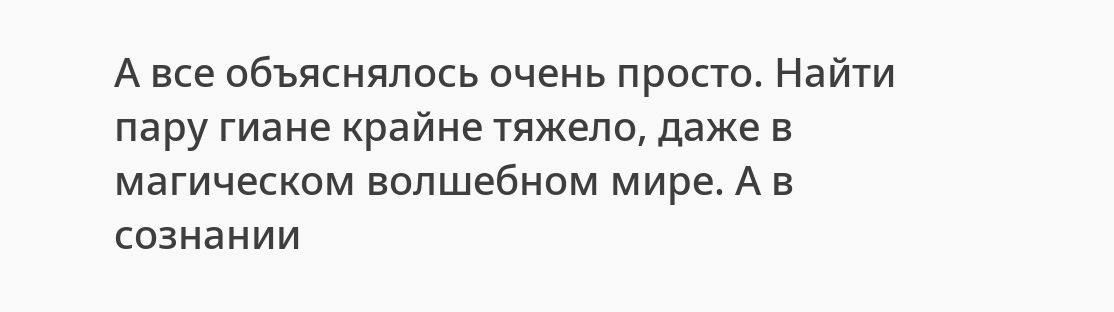А все объяснялось очень просто. Найти пару гиане крайне тяжело, даже в магическом волшебном мире. А в сознании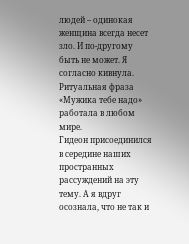людей – одинокая женщина всегда несет зло. И по-другому быть не может. Я согласно кивнула. Ритуальная фраза «Мужика тебе надо» работала в любом мире.
Гидеон присоединился в середине наших пространных рассуждений на эту тему. А я вдруг осознала, что не так и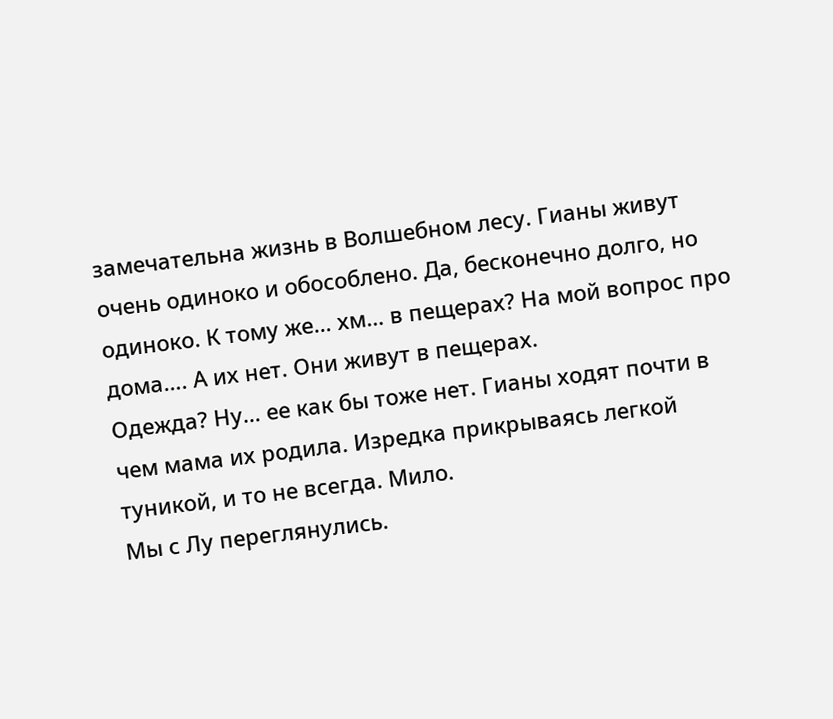замечательна жизнь в Волшебном лесу. Гианы живут очень одиноко и обособлено. Да, бесконечно долго, но одиноко. К тому же… хм… в пещерах? На мой вопрос про дома…. А их нет. Они живут в пещерах.
Одежда? Ну… ее как бы тоже нет. Гианы ходят почти в чем мама их родила. Изредка прикрываясь легкой туникой, и то не всегда. Мило.
Мы с Лу переглянулись.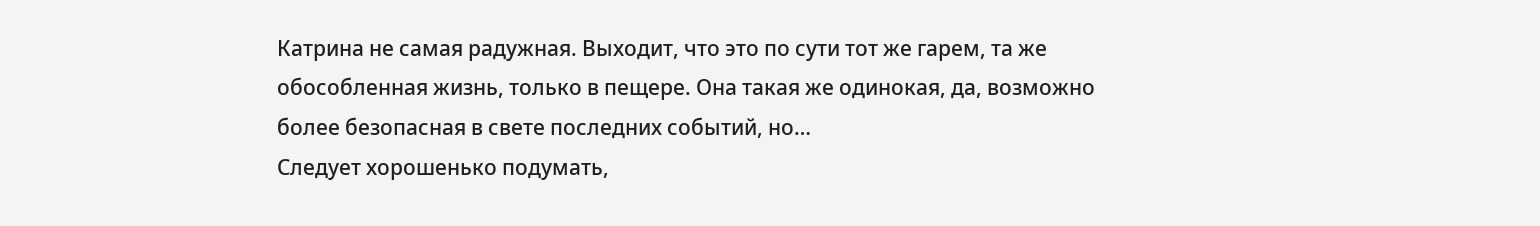Катрина не самая радужная. Выходит, что это по сути тот же гарем, та же обособленная жизнь, только в пещере. Она такая же одинокая, да, возможно более безопасная в свете последних событий, но…
Следует хорошенько подумать,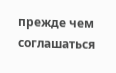прежде чем соглашаться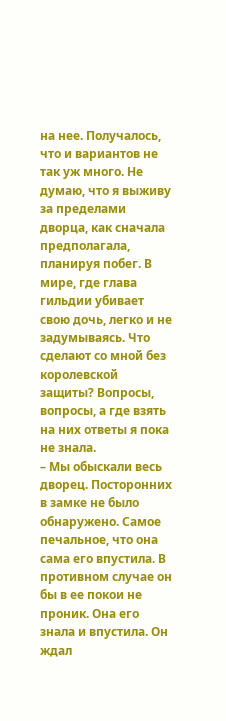на нее. Получалось, что и вариантов не так уж много. Не думаю, что я выживу за пределами дворца, как сначала предполагала, планируя побег. В мире, где глава гильдии убивает свою дочь, легко и не задумываясь. Что сделают со мной без королевской защиты? Вопросы, вопросы, а где взять на них ответы я пока не знала.
– Мы обыскали весь дворец. Посторонних в замке не было обнаружено. Самое печальное, что она сама его впустила. В противном случае он бы в ее покои не проник. Она его знала и впустила. Он ждал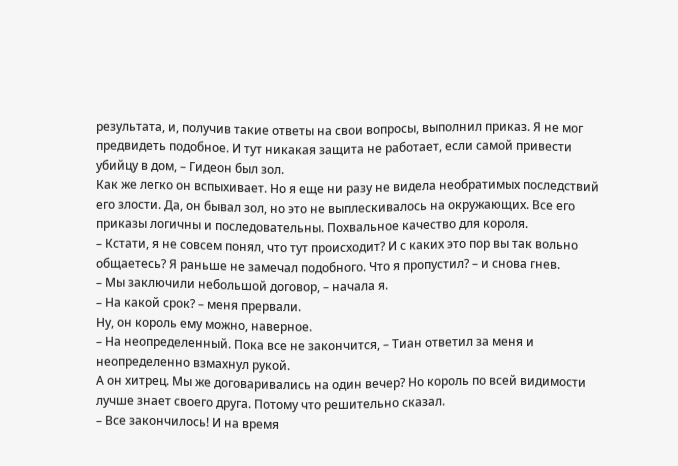результата, и, получив такие ответы на свои вопросы, выполнил приказ. Я не мог предвидеть подобное. И тут никакая защита не работает, если самой привести убийцу в дом, – Гидеон был зол.
Как же легко он вспыхивает. Но я еще ни разу не видела необратимых последствий его злости. Да, он бывал зол, но это не выплескивалось на окружающих. Все его приказы логичны и последовательны. Похвальное качество для короля.
– Кстати, я не совсем понял, что тут происходит? И с каких это пор вы так вольно общаетесь? Я раньше не замечал подобного. Что я пропустил? – и снова гнев.
– Мы заключили небольшой договор, – начала я.
– На какой срок? – меня прервали.
Ну, он король ему можно, наверное.
– На неопределенный. Пока все не закончится, – Тиан ответил за меня и неопределенно взмахнул рукой.
А он хитрец. Мы же договаривались на один вечер? Но король по всей видимости лучше знает своего друга. Потому что решительно сказал.
– Все закончилось! И на время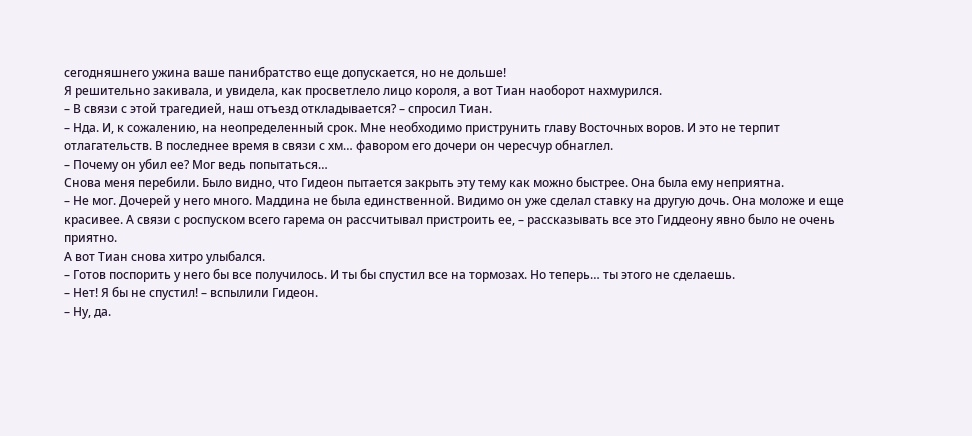сегодняшнего ужина ваше панибратство еще допускается, но не дольше!
Я решительно закивала, и увидела, как просветлело лицо короля, а вот Тиан наоборот нахмурился.
– В связи с этой трагедией, наш отъезд откладывается? – спросил Тиан.
– Нда. И, к сожалению, на неопределенный срок. Мне необходимо приструнить главу Восточных воров. И это не терпит отлагательств. В последнее время в связи с хм… фавором его дочери он чересчур обнаглел.
– Почему он убил ее? Мог ведь попытаться…
Снова меня перебили. Было видно, что Гидеон пытается закрыть эту тему как можно быстрее. Она была ему неприятна.
– Не мог. Дочерей у него много. Маддина не была единственной. Видимо он уже сделал ставку на другую дочь. Она моложе и еще красивее. А связи с роспуском всего гарема он рассчитывал пристроить ее, – рассказывать все это Гиддеону явно было не очень приятно.
А вот Тиан снова хитро улыбался.
– Готов поспорить у него бы все получилось. И ты бы спустил все на тормозах. Но теперь… ты этого не сделаешь.
– Нет! Я бы не спустил! – вспылили Гидеон.
– Ну, да.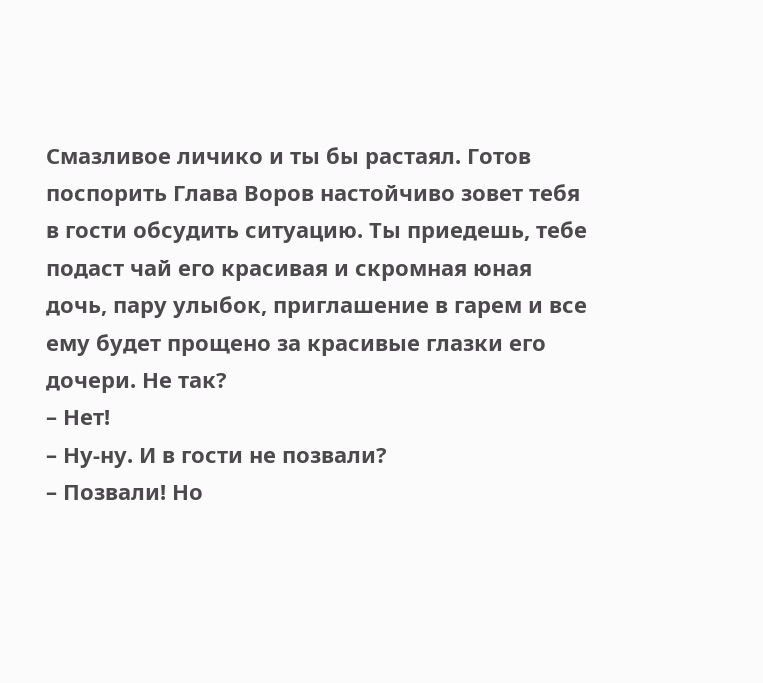Смазливое личико и ты бы растаял. Готов поспорить Глава Воров настойчиво зовет тебя в гости обсудить ситуацию. Ты приедешь, тебе подаст чай его красивая и скромная юная дочь, пару улыбок, приглашение в гарем и все ему будет прощено за красивые глазки его дочери. Не так?
– Нет!
– Ну-ну. И в гости не позвали?
– Позвали! Но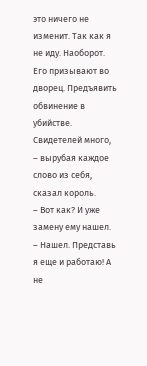это ничего не изменит. Так как я не иду. Наоборот. Его призывают во дворец. Предъявить обвинение в убийстве. Свидетелей много, – вырубая каждое слово из себя, сказал король.
– Вот как? И уже замену ему нашел.
– Нашел. Представь я еще и работаю! А не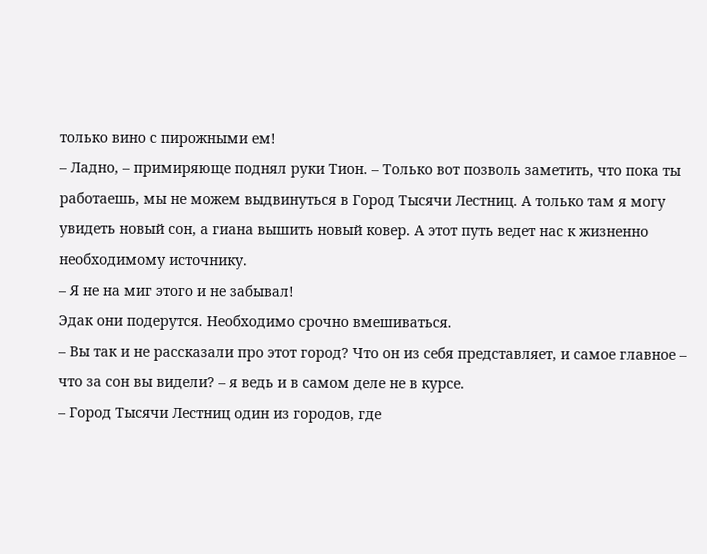только вино с пирожными ем!
– Ладно, – примиряюще поднял руки Тион. – Только вот позволь заметить, что пока ты работаешь, мы не можем выдвинуться в Город Тысячи Лестниц. А только там я могу увидеть новый сон, а гиана вышить новый ковер. А этот путь ведет нас к жизненно необходимому источнику.
– Я не на миг этого и не забывал!
Эдак они подерутся. Необходимо срочно вмешиваться.
– Вы так и не рассказали про этот город? Что он из себя представляет, и самое главное – что за сон вы видели? – я ведь и в самом деле не в курсе.
– Город Тысячи Лестниц один из городов, где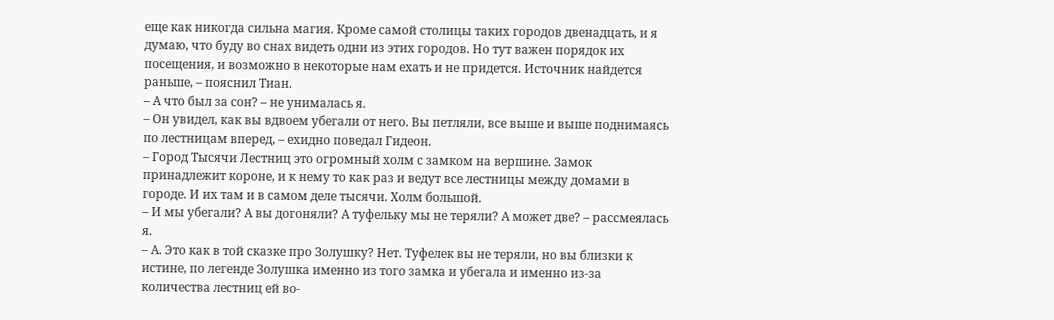еще как никогда сильна магия. Кроме самой столицы таких городов двенадцать, и я думаю, что буду во снах видеть одни из этих городов. Но тут важен порядок их посещения, и возможно в некоторые нам ехать и не придется. Источник найдется раньше, – пояснил Тиан.
– А что был за сон? – не унималась я.
– Он увидел, как вы вдвоем убегали от него. Вы петляли, все выше и выше поднимаясь по лестницам вперед, – ехидно поведал Гидеон.
– Город Тысячи Лестниц это огромный холм с замком на вершине. Замок принадлежит короне, и к нему то как раз и ведут все лестницы между домами в городе. И их там и в самом деле тысячи. Холм большой.
– И мы убегали? А вы догоняли? А туфельку мы не теряли? А может две? – рассмеялась я.
– А. Это как в той сказке про Золушку? Нет. Туфелек вы не теряли, но вы близки к истине, по легенде Золушка именно из того замка и убегала и именно из-за количества лестниц ей во-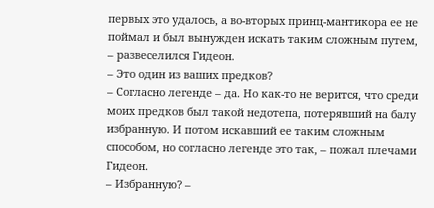первых это удалось, а во-вторых принц-мантикора ее не поймал и был вынужден искать таким сложным путем, – развеселился Гидеон.
– Это один из ваших предков?
– Согласно легенде – да. Но как-то не верится, что среди моих предков был такой недотепа, потерявший на балу избранную. И потом искавший ее таким сложным способом, но согласно легенде это так, – пожал плечами Гидеон.
– Избранную? –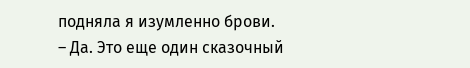подняла я изумленно брови.
– Да. Это еще один сказочный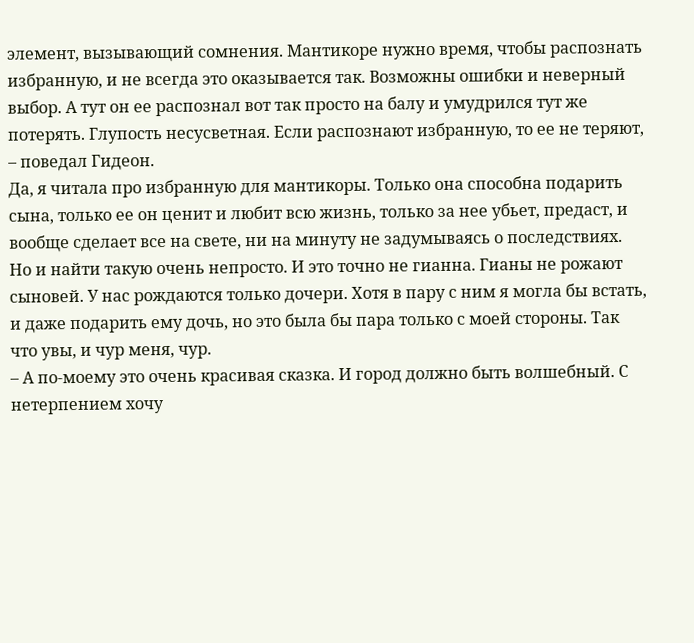элемент, вызывающий сомнения. Мантикоре нужно время, чтобы распознать избранную, и не всегда это оказывается так. Возможны ошибки и неверный выбор. А тут он ее распознал вот так просто на балу и умудрился тут же потерять. Глупость несусветная. Если распознают избранную, то ее не теряют, – поведал Гидеон.
Да, я читала про избранную для мантикоры. Только она способна подарить сына, только ее он ценит и любит всю жизнь, только за нее убьет, предаст, и вообще сделает все на свете, ни на минуту не задумываясь о последствиях. Но и найти такую очень непросто. И это точно не гианна. Гианы не рожают сыновей. У нас рождаются только дочери. Хотя в пару с ним я могла бы встать, и даже подарить ему дочь, но это была бы пара только с моей стороны. Так что увы, и чур меня, чур.
– А по-моему это очень красивая сказка. И город должно быть волшебный. С нетерпением хочу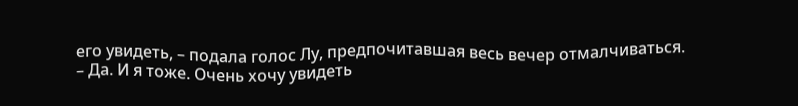его увидеть, – подала голос Лу, предпочитавшая весь вечер отмалчиваться.
– Да. И я тоже. Очень хочу увидеть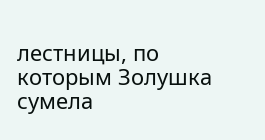лестницы, по которым Золушка сумела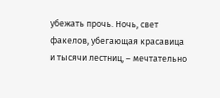убежать прочь. Ночь, свет факелов, убегающая красавица и тысячи лестниц, – мечтательно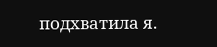подхватила я.